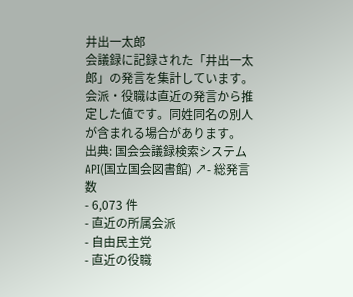井出一太郎
会議録に記録された「井出一太郎」の発言を集計しています。会派・役職は直近の発言から推定した値です。同姓同名の別人が含まれる場合があります。
出典: 国会会議録検索システム API(国立国会図書館) ↗- 総発言数
- 6,073 件
- 直近の所属会派
- 自由民主党
- 直近の役職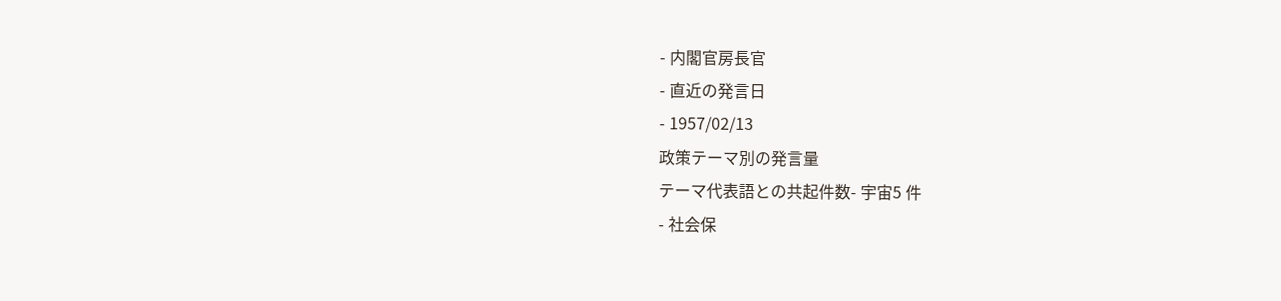- 内閣官房長官
- 直近の発言日
- 1957/02/13
政策テーマ別の発言量
テーマ代表語との共起件数- 宇宙5 件
- 社会保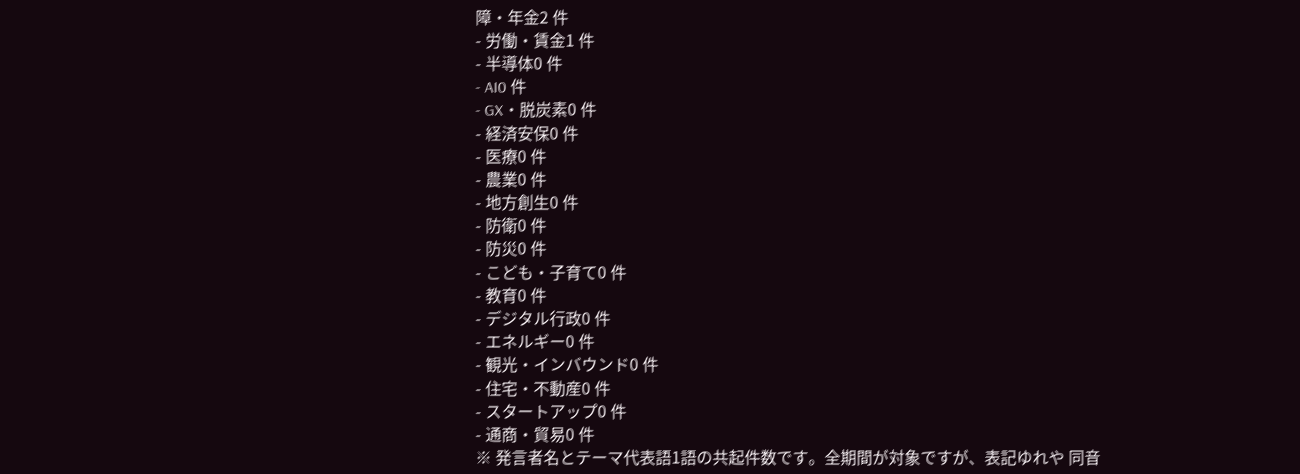障・年金2 件
- 労働・賃金1 件
- 半導体0 件
- AI0 件
- GX・脱炭素0 件
- 経済安保0 件
- 医療0 件
- 農業0 件
- 地方創生0 件
- 防衛0 件
- 防災0 件
- こども・子育て0 件
- 教育0 件
- デジタル行政0 件
- エネルギー0 件
- 観光・インバウンド0 件
- 住宅・不動産0 件
- スタートアップ0 件
- 通商・貿易0 件
※ 発言者名とテーマ代表語1語の共起件数です。全期間が対象ですが、表記ゆれや 同音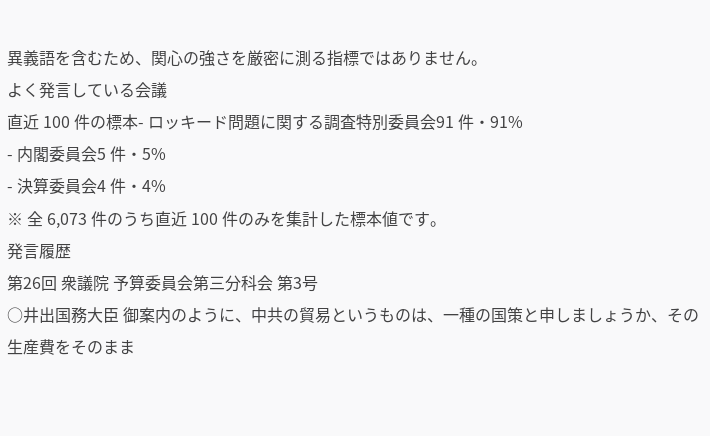異義語を含むため、関心の強さを厳密に測る指標ではありません。
よく発言している会議
直近 100 件の標本- ロッキード問題に関する調査特別委員会91 件・91%
- 内閣委員会5 件・5%
- 決算委員会4 件・4%
※ 全 6,073 件のうち直近 100 件のみを集計した標本値です。
発言履歴
第26回 衆議院 予算委員会第三分科会 第3号
○井出国務大臣 御案内のように、中共の貿易というものは、一種の国策と申しましょうか、その生産費をそのまま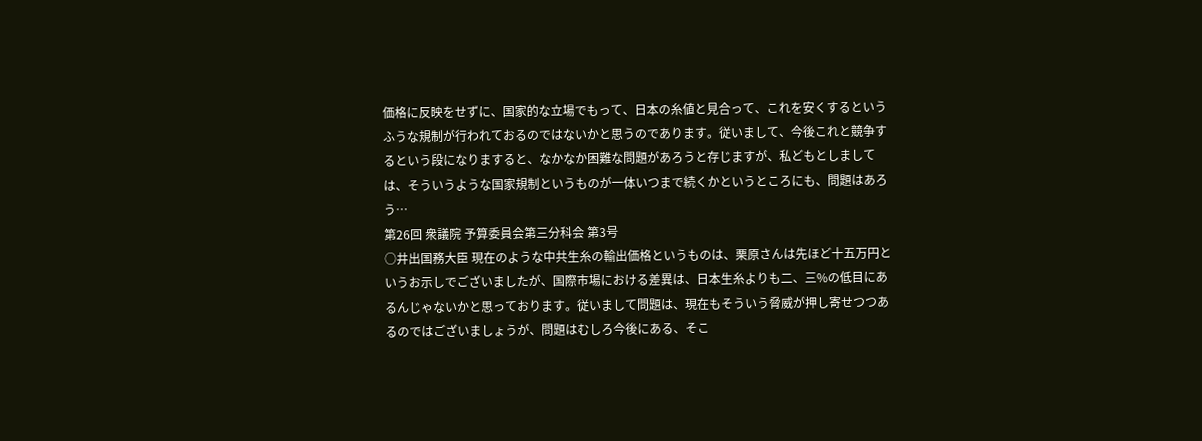価格に反映をせずに、国家的な立場でもって、日本の糸値と見合って、これを安くするというふうな規制が行われておるのではないかと思うのであります。従いまして、今後これと競争するという段になりますると、なかなか困難な問題があろうと存じますが、私どもとしましては、そういうような国家規制というものが一体いつまで続くかというところにも、問題はあろう…
第26回 衆議院 予算委員会第三分科会 第3号
○井出国務大臣 現在のような中共生糸の輸出価格というものは、栗原さんは先ほど十五万円というお示しでございましたが、国際市場における差異は、日本生糸よりも二、三%の低目にあるんじゃないかと思っております。従いまして問題は、現在もそういう脅威が押し寄せつつあるのではございましょうが、問題はむしろ今後にある、そこ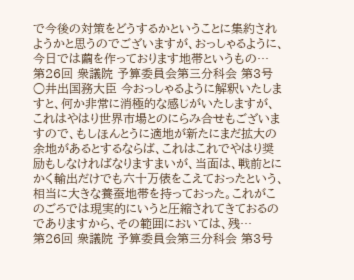で今後の対策をどうするかということに集約されようかと思うのでございますが、おっしゃるように、今日では繭を作っております地帯というもの…
第26回 衆議院 予算委員会第三分科会 第3号
○井出国務大臣 今おっしゃるように解釈いたしますと、何か非常に消極的な感じがいたしますが、これはやはり世界市場とのにらみ合せもございますので、もしほんとうに適地が新たにまだ拡大の余地があるとするならば、これはこれでやはり奨励もしなければなりますまいが、当面は、戦前とにかく輸出だけでも六十万俵をこえておったという、相当に大きな養蚕地帯を持っておった。これがこのごろでは現実的にいうと圧縮されてきておるのでありますから、その範囲においては、残…
第26回 衆議院 予算委員会第三分科会 第3号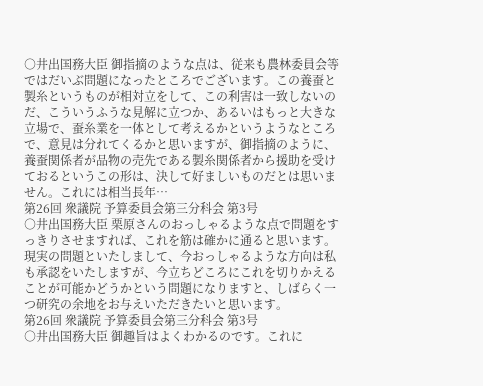○井出国務大臣 御指摘のような点は、従来も農林委員会等ではだいぶ問題になったところでございます。この養蚕と製糸というものが相対立をして、この利害は一致しないのだ、こういうふうな見解に立つか、あるいはもっと大きな立場で、蚕糸業を一体として考えるかというようなところで、意見は分れてくるかと思いますが、御指摘のように、養蚕関係者が品物の売先である製糸関係者から援助を受けておるというこの形は、決して好ましいものだとは思いません。これには相当長年…
第26回 衆議院 予算委員会第三分科会 第3号
○井出国務大臣 栗原さんのおっしゃるような点で問題をすっきりさせますれば、これを筋は確かに通ると思います。現実の問題といたしまして、今おっしゃるような方向は私も承認をいたしますが、今立ちどころにこれを切りかえることが可能かどうかという問題になりますと、しばらく一つ研究の余地をお与えいただきたいと思います。
第26回 衆議院 予算委員会第三分科会 第3号
○井出国務大臣 御趣旨はよくわかるのです。これに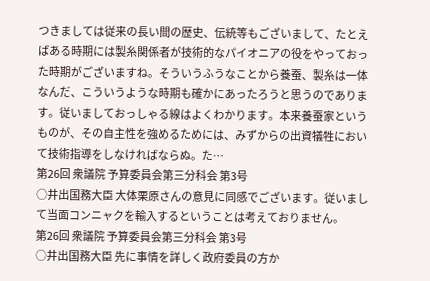つきましては従来の長い間の歴史、伝統等もございまして、たとえばある時期には製糸関係者が技術的なパイオニアの役をやっておった時期がございますね。そういうふうなことから養蚕、製糸は一体なんだ、こういうような時期も確かにあったろうと思うのであります。従いましておっしゃる線はよくわかります。本来養蚕家というものが、その自主性を強めるためには、みずからの出資犠牲において技術指導をしなければならぬ。た…
第26回 衆議院 予算委員会第三分科会 第3号
○井出国務大臣 大体栗原さんの意見に同感でございます。従いまして当面コンニャクを輸入するということは考えておりません。
第26回 衆議院 予算委員会第三分科会 第3号
○井出国務大臣 先に事情を詳しく政府委員の方か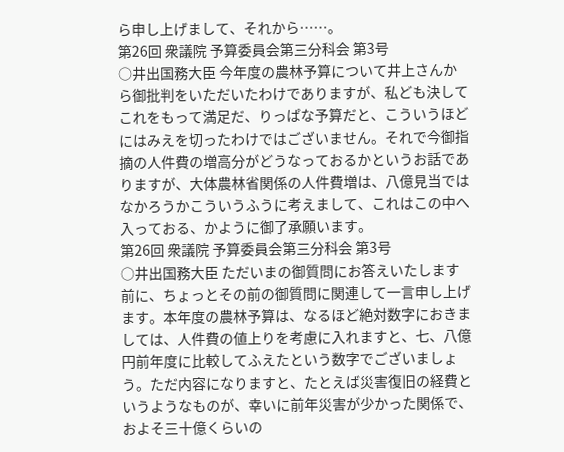ら申し上げまして、それから……。
第26回 衆議院 予算委員会第三分科会 第3号
○井出国務大臣 今年度の農林予算について井上さんから御批判をいただいたわけでありますが、私ども決してこれをもって満足だ、りっぱな予算だと、こういうほどにはみえを切ったわけではございません。それで今御指摘の人件費の増高分がどうなっておるかというお話でありますが、大体農林省関係の人件費増は、八億見当ではなかろうかこういうふうに考えまして、これはこの中へ入っておる、かように御了承願います。
第26回 衆議院 予算委員会第三分科会 第3号
○井出国務大臣 ただいまの御質問にお答えいたします前に、ちょっとその前の御質問に関連して一言申し上げます。本年度の農林予算は、なるほど絶対数字におきましては、人件費の値上りを考慮に入れますと、七、八億円前年度に比較してふえたという数字でございましょう。ただ内容になりますと、たとえば災害復旧の経費というようなものが、幸いに前年災害が少かった関係で、およそ三十億くらいの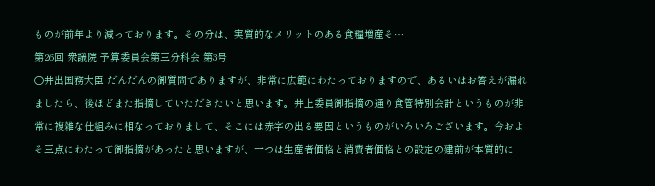ものが前年より減っております。その分は、実質的なメリットのある食糧増産そ…
第26回 衆議院 予算委員会第三分科会 第3号
○井出国務大臣 だんだんの御質問でありますが、非常に広範にわたっておりますので、あるいはお答えが漏れましたら、後ほどまた指摘していただきたいと思います。井上委員御指摘の通り食管特別会計というものが非常に複雑な仕組みに相なっておりまして、そこには赤字の出る要因というものがいろいろございます。今およそ三点にわたって御指摘があったと思いますが、一つは生産者価格と消費者価格との設定の建前が本質的に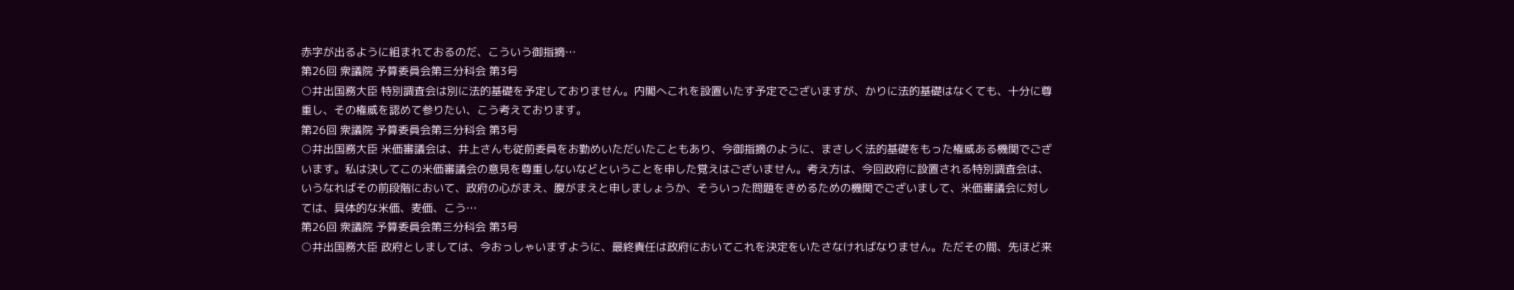赤字が出るように組まれておるのだ、こういう御指摘…
第26回 衆議院 予算委員会第三分科会 第3号
○井出国務大臣 特別調査会は別に法的基礎を予定しておりません。内閣へこれを設置いたす予定でございますが、かりに法的基礎はなくても、十分に尊重し、その権威を認めて参りたい、こう考えております。
第26回 衆議院 予算委員会第三分科会 第3号
○井出国務大臣 米価審議会は、井上さんも従前委員をお勤めいただいたこともあり、今御指摘のように、まさしく法的基礎をもった権威ある機関でございます。私は決してこの米価審議会の意見を尊重しないなどということを申した覚えはございません。考え方は、今回政府に設置される特別調査会は、いうなればその前段階において、政府の心がまえ、腹がまえと申しましょうか、そういった問題をきめるための機関でございまして、米価審議会に対しては、具体的な米価、麦価、こう…
第26回 衆議院 予算委員会第三分科会 第3号
○井出国務大臣 政府としましては、今おっしゃいますように、最終責任は政府においてこれを決定をいたさなければなりません。ただその間、先ほど来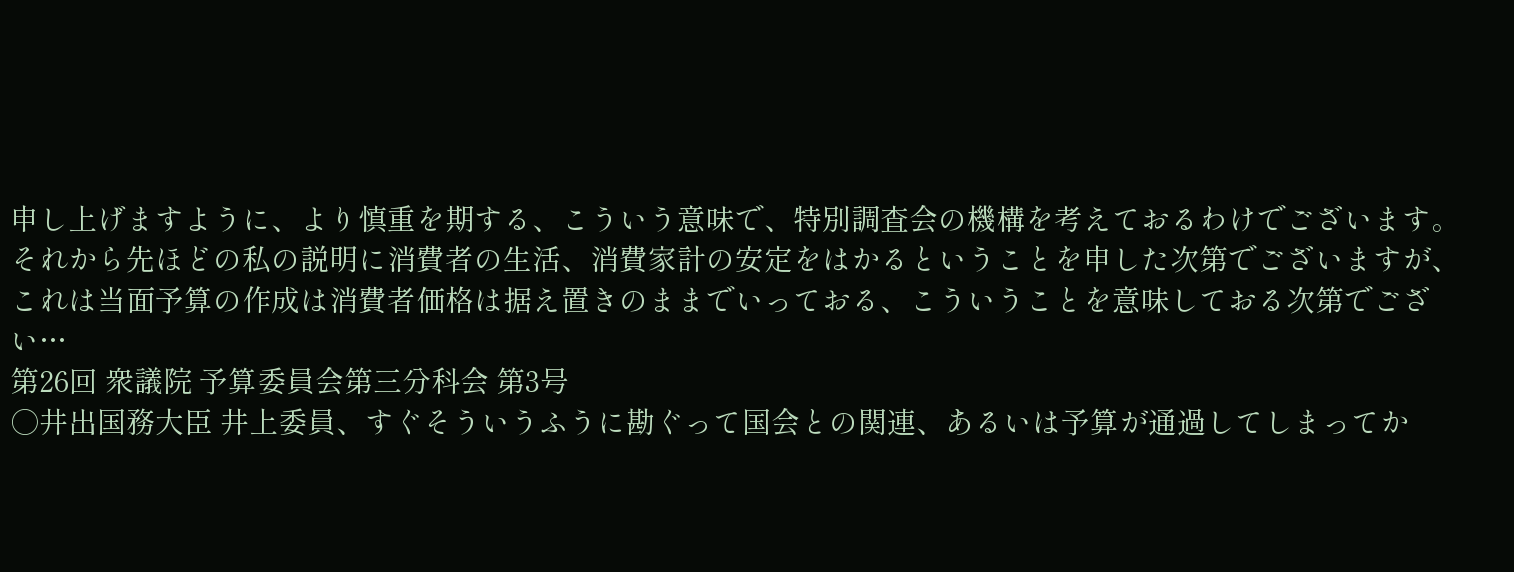申し上げますように、より慎重を期する、こういう意味で、特別調査会の機構を考えておるわけでございます。 それから先ほどの私の説明に消費者の生活、消費家計の安定をはかるということを申した次第でございますが、これは当面予算の作成は消費者価格は据え置きのままでいっておる、こういうことを意味しておる次第でござい…
第26回 衆議院 予算委員会第三分科会 第3号
○井出国務大臣 井上委員、すぐそういうふうに勘ぐって国会との関連、あるいは予算が通過してしまってか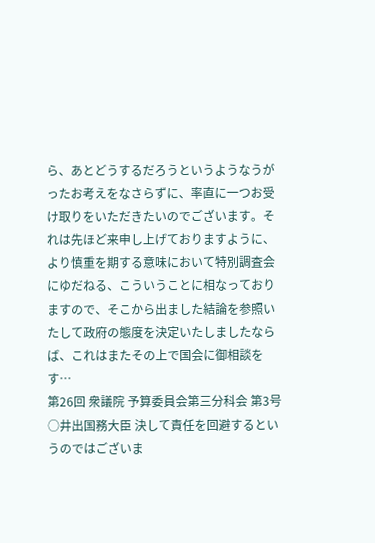ら、あとどうするだろうというようなうがったお考えをなさらずに、率直に一つお受け取りをいただきたいのでございます。それは先ほど来申し上げておりますように、より慎重を期する意味において特別調査会にゆだねる、こういうことに相なっておりますので、そこから出ました結論を参照いたして政府の態度を決定いたしましたならば、これはまたその上で国会に御相談をす…
第26回 衆議院 予算委員会第三分科会 第3号
○井出国務大臣 決して責任を回避するというのではございま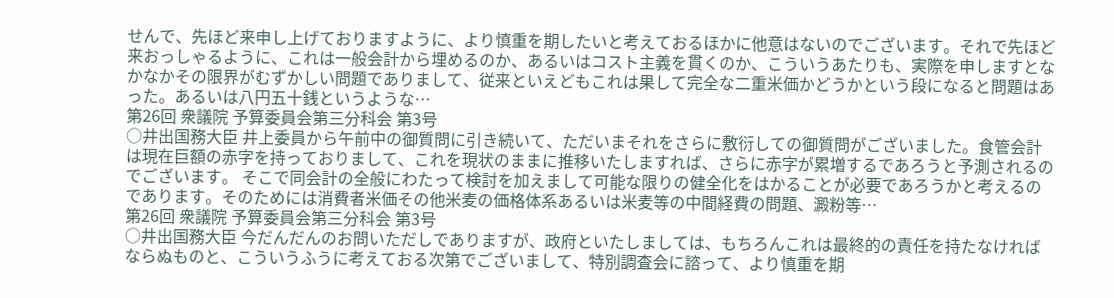せんで、先ほど来申し上げておりますように、より慎重を期したいと考えておるほかに他意はないのでございます。それで先ほど来おっしゃるように、これは一般会計から埋めるのか、あるいはコスト主義を貫くのか、こういうあたりも、実際を申しますとなかなかその限界がむずかしい問題でありまして、従来といえどもこれは果して完全な二重米価かどうかという段になると問題はあった。あるいは八円五十銭というような…
第26回 衆議院 予算委員会第三分科会 第3号
○井出国務大臣 井上委員から午前中の御質問に引き続いて、ただいまそれをさらに敷衍しての御質問がございました。食管会計は現在巨額の赤字を持っておりまして、これを現状のままに推移いたしますれば、さらに赤字が累増するであろうと予測されるのでございます。 そこで同会計の全般にわたって検討を加えまして可能な限りの健全化をはかることが必要であろうかと考えるのであります。そのためには消費者米価その他米麦の価格体系あるいは米麦等の中間経費の問題、澱粉等…
第26回 衆議院 予算委員会第三分科会 第3号
○井出国務大臣 今だんだんのお問いただしでありますが、政府といたしましては、もちろんこれは最終的の責任を持たなければならぬものと、こういうふうに考えておる次第でございまして、特別調査会に諮って、より慎重を期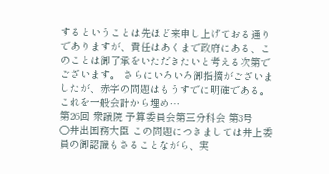するということは先ほど来申し上げておる通りでありますが、責任はあくまで政府にある、このことは御了承をいただきたいと考える次第でございます。 さらにいろいろ御指摘がございましたが、赤字の問題はもうすでに明確である。これを一般会計から埋め…
第26回 衆議院 予算委員会第三分科会 第3号
○井出国務大臣 この問題につきましては井上委員の御認識もさることながら、実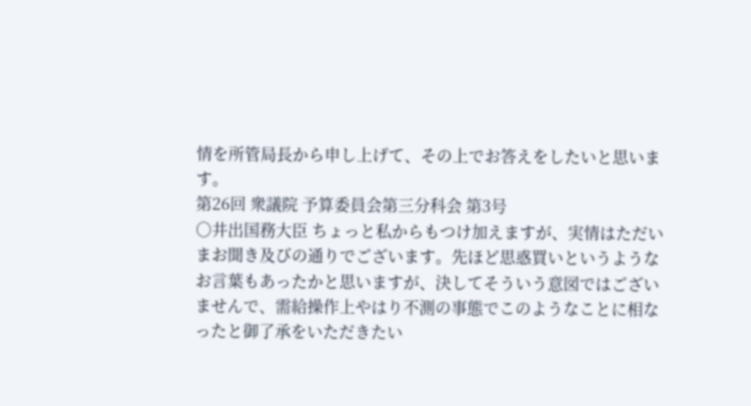情を所管局長から申し上げて、その上でお答えをしたいと思います。
第26回 衆議院 予算委員会第三分科会 第3号
○井出国務大臣 ちょっと私からもつけ加えますが、実情はただいまお聞き及びの通りでございます。先ほど思惑買いというようなお言葉もあったかと思いますが、決してそういう意図ではございませんで、需給操作上やはり不測の事態でこのようなことに相なったと御了承をいただきたい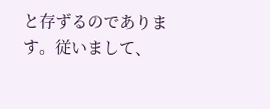と存ずるのであります。従いまして、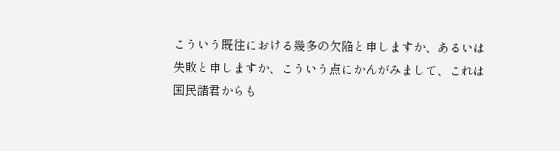こういう既往における幾多の欠陥と申しますか、あるいは失敗と申しますか、こういう点にかんがみまして、これは国民諸君からも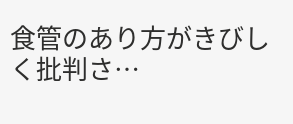食管のあり方がきびしく批判さ…